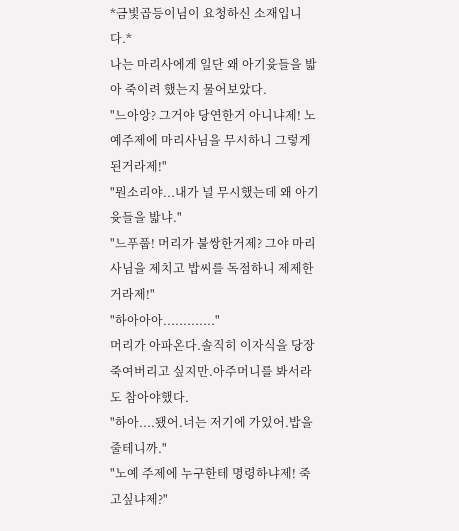*금빛곱등이님이 요청하신 소재입니다.*
나는 마리사에게 일단 왜 아기윳들을 밟아 죽이려 했는지 물어보았다.
"느아앙? 그거야 당연한거 아니냐제! 노예주제에 마리사님을 무시하니 그렇게 된거라제!"
"뭔소리야...내가 널 무시했는데 왜 아기윳들을 밟냐."
"느푸풉! 머리가 불쌍한거제? 그야 마리사님을 제치고 밥씨를 독점하니 제제한거라제!"
"하아아아............."
머리가 아파온다.솔직히 이자식을 당장 죽여버리고 싶지만.아주머니를 봐서라도 참아야했다.
"하아....됐어.너는 저기에 가있어.밥을 줄테니까."
"노예 주제에 누구한테 명령하냐제! 죽고싶냐제?"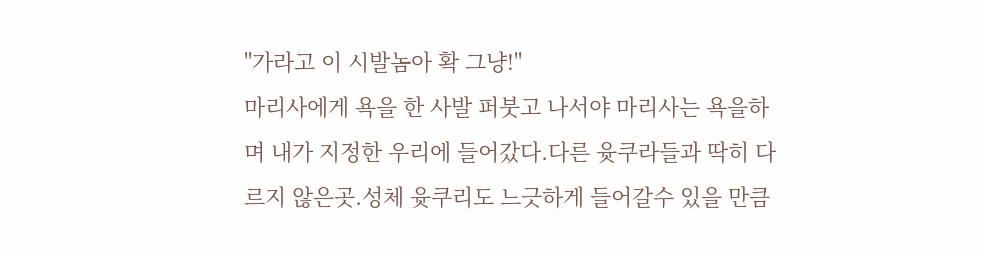"가라고 이 시발놈아 확 그냥!"
마리사에게 욕을 한 사발 퍼붓고 나서야 마리사는 욕을하며 내가 지정한 우리에 들어갔다.다른 윳쿠라들과 딱히 다르지 않은곳.성체 윳쿠리도 느긋하게 들어갈수 있을 만큼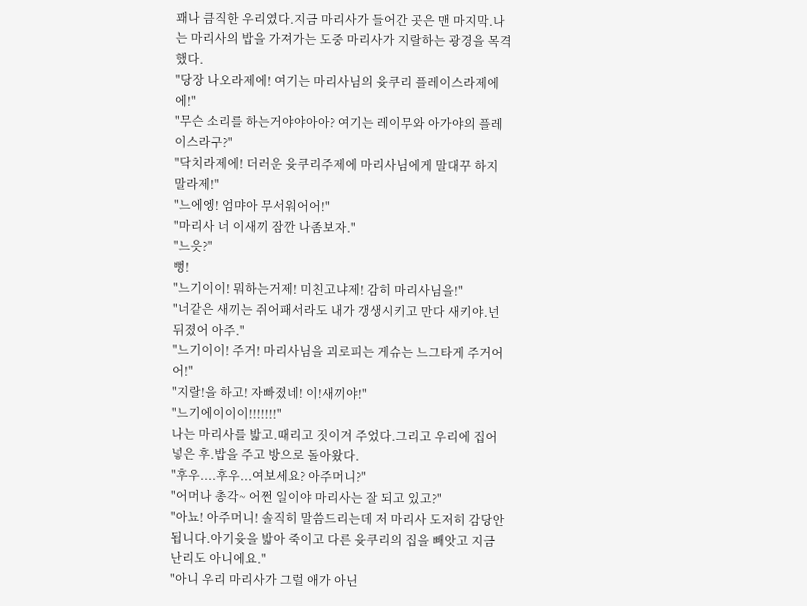꽤나 큼직한 우리였다.지금 마리사가 들어간 곳은 맨 마지막.나는 마리사의 밥을 가져가는 도중 마리사가 지랄하는 광경을 목격했다.
"당장 나오라제에! 여기는 마리사님의 윳쿠리 플레이스라제에에!"
"무슨 소리를 하는거야야아아? 여기는 레이무와 아가야의 플레이스라구?"
"닥치라제에! 더러운 윳쿠리주제에 마리사님에게 말대꾸 하지 말라제!"
"느에엥! 엄먀아 무서워어어!"
"마리사 너 이새끼 잠깐 나좀보자."
"느읏?"
뻥!
"느기이이! 뭐하는거제! 미친고냐제! 감히 마리사님을!"
"너같은 새끼는 쥐어패서라도 내가 갱생시키고 만다 새키야.넌 뒤졌어 아주."
"느기이이! 주거! 마리사님을 괴로피는 게슈는 느그타게 주거어어!"
"지랄!을 하고! 자빠졌네! 이!새끼야!"
"느기에이이이!!!!!!!"
나는 마리사를 밟고.때리고 짓이겨 주었다.그리고 우리에 집어넣은 후.밥을 주고 방으로 돌아왔다.
"후우....후우...여보세요? 아주머니?"
"어머나 총각~ 어쩐 일이야 마리사는 잘 되고 있고?"
"아뇨! 아주머니! 솔직히 말씀드리는데 저 마리사 도저히 감당안됩니다.아기윳을 밟아 죽이고 다른 윳쿠리의 집을 빼앗고 지금 난리도 아니에요."
"아니 우리 마리사가 그럴 애가 아닌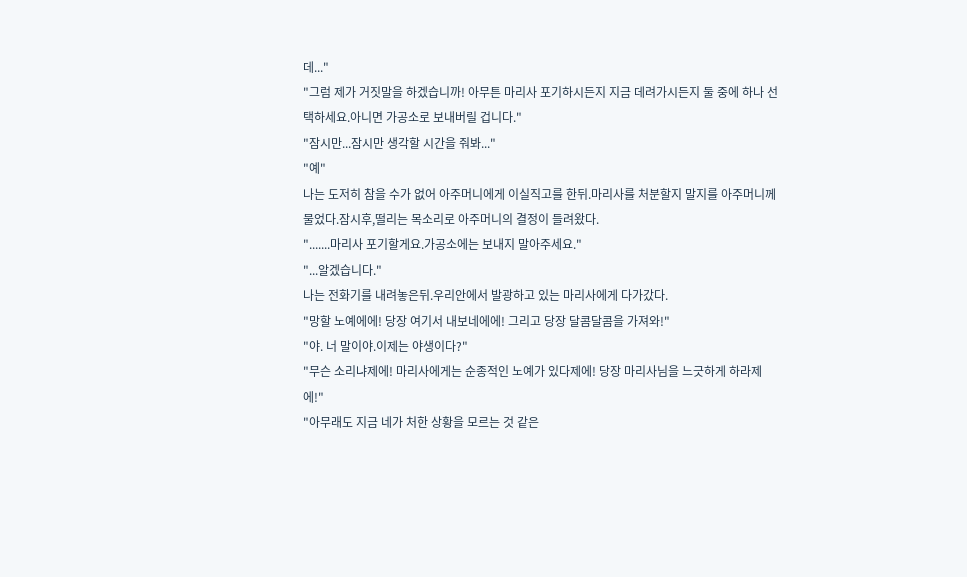데..."
"그럼 제가 거짓말을 하겠습니까! 아무튼 마리사 포기하시든지 지금 데려가시든지 둘 중에 하나 선택하세요.아니면 가공소로 보내버릴 겁니다."
"잠시만...잠시만 생각할 시간을 줘봐..."
"예"
나는 도저히 참을 수가 없어 아주머니에게 이실직고를 한뒤.마리사를 처분할지 말지를 아주머니께 물었다.잠시후,떨리는 목소리로 아주머니의 결정이 들려왔다.
".......마리사 포기할게요.가공소에는 보내지 말아주세요."
"...알겠습니다."
나는 전화기를 내려놓은뒤.우리안에서 발광하고 있는 마리사에게 다가갔다.
"망할 노예에에! 당장 여기서 내보네에에! 그리고 당장 달콤달콤을 가져와!"
"야. 너 말이야.이제는 야생이다?"
"무슨 소리냐제에! 마리사에게는 순종적인 노예가 있다제에! 당장 마리사님을 느긋하게 하라제에!"
"아무래도 지금 네가 처한 상황을 모르는 것 같은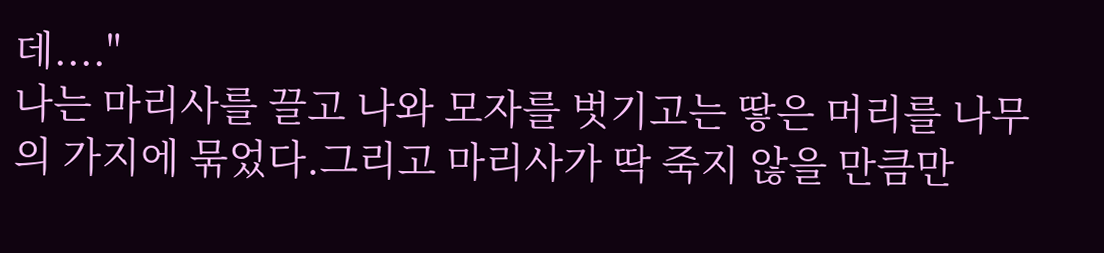데...."
나는 마리사를 끌고 나와 모자를 벗기고는 땋은 머리를 나무의 가지에 묶었다.그리고 마리사가 딱 죽지 않을 만큼만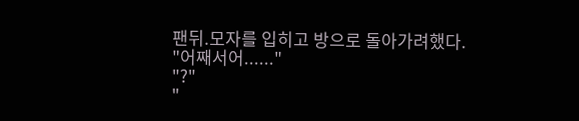팬뒤.모자를 입히고 방으로 돌아가려했다.
"어째서어......"
"?"
"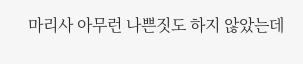마리사 아무런 나쁜짓도 하지 않았는데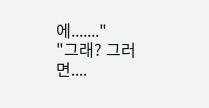에......."
"그래? 그러면....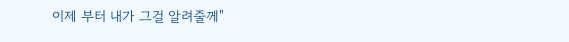이제 부터 내가 그걸 알려줄께"